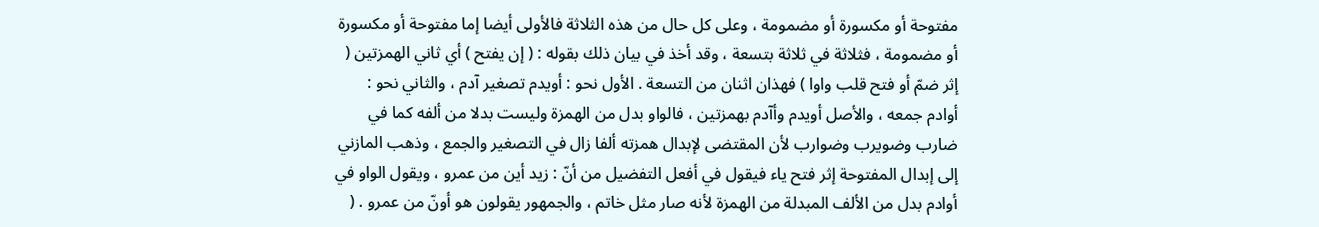مفتوحة أو مكسورة أو مضمومة ، وعلى كل حال من هذه الثلاثة فالأولى أيضا إما مفتوحة أو مكسورة أو مضمومة ، فثلاثة في ثلاثة بتسعة ، وقد أخذ في بيان ذلك بقوله : ( إن يفتح ) أي ثاني الهمزتين ( إثر ضمّ أو فتح قلب واوا ) فهذان اثنان من التسعة . الأول نحو : أويدم تصغير آدم ، والثاني نحو : أوادم جمعه ، والأصل أويدم وأآدم بهمزتين ، فالواو بدل من الهمزة وليست بدلا من ألفه كما في ضارب وضويرب وضوارب لأن المقتضى لإبدال همزته ألفا زال في التصغير والجمع ، وذهب المازني إلى إبدال المفتوحة إثر فتح ياء فيقول في أفعل التفضيل من أنّ : زيد أين من عمرو ، ويقول الواو في أوادم بدل من الألف المبدلة من الهمزة لأنه صار مثل خاتم ، والجمهور يقولون هو أونّ من عمرو . (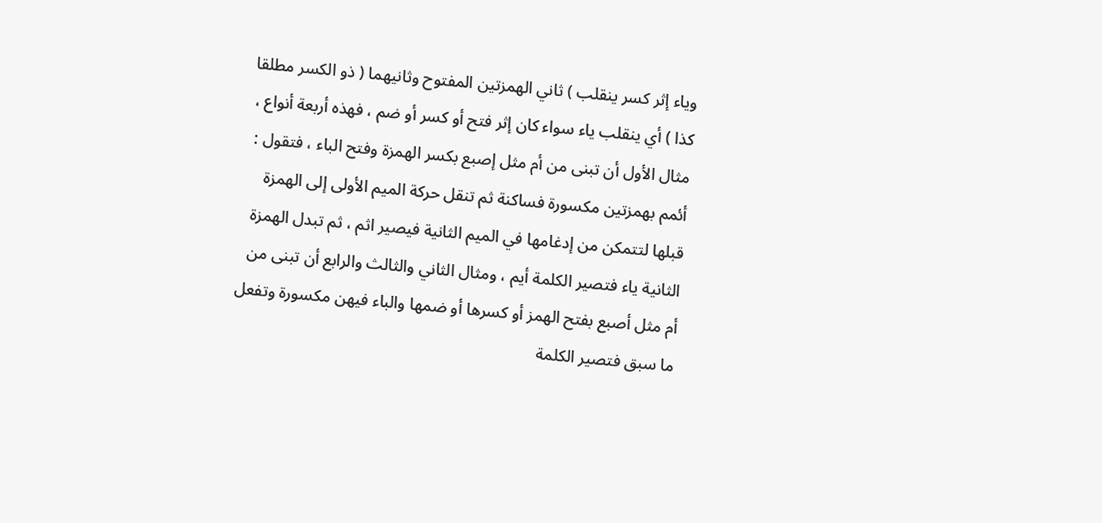وياء إثر كسر ينقلب ) ثاني الهمزتين المفتوح وثانيهما ( ذو الكسر مطلقا كذا ) أي ينقلب ياء سواء كان إثر فتح أو كسر أو ضم ، فهذه أربعة أنواع ، مثال الأول أن تبنى من أم مثل إصبع بكسر الهمزة وفتح الباء ، فتقول : أئمم بهمزتين مكسورة فساكنة ثم تنقل حركة الميم الأولى إلى الهمزة قبلها لتتمكن من إدغامها في الميم الثانية فيصير اثم ، ثم تبدل الهمزة الثانية ياء فتصير الكلمة أيم ، ومثال الثاني والثالث والرابع أن تبنى من أم مثل أصبع بفتح الهمز أو كسرها أو ضمها والباء فيهن مكسورة وتفعل ما سبق فتصير الكلمة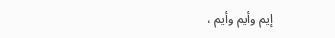إيم وأيم وأيم ،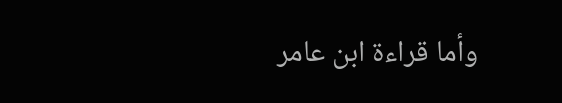وأما قراءة ابن عامر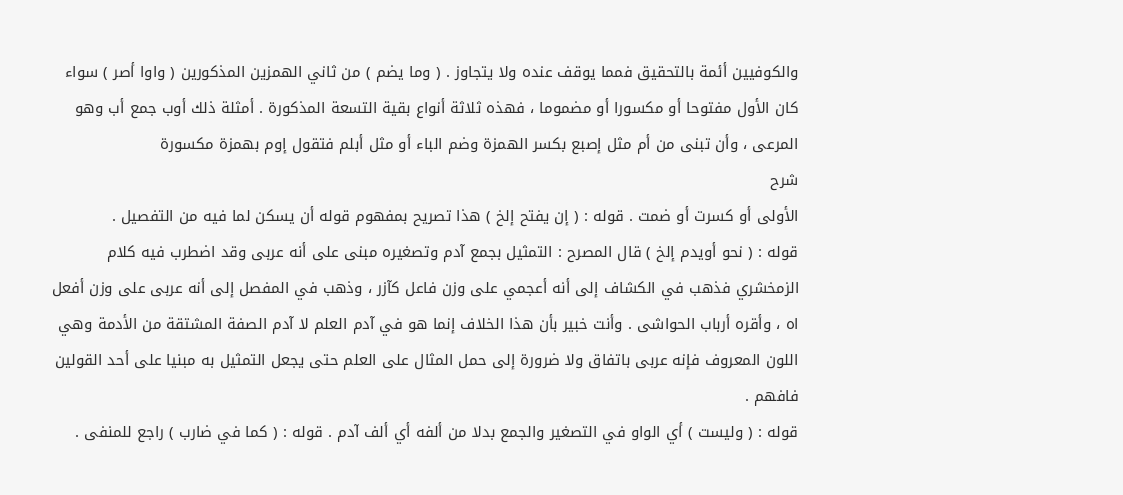والكوفيين أئمة بالتحقيق فمما يوقف عنده ولا يتجاوز . ( وما يضم ) من ثاني الهمزين المذكورين ( واوا أصر ) سواء كان الأول مفتوحا أو مكسورا أو مضموما ، فهذه ثلاثة أنواع بقية التسعة المذكورة . أمثلة ذلك أوب جمع أب وهو المرعى ، وأن تبنى من أم مثل إصبع بكسر الهمزة وضم الباء أو مثل أبلم فتقول إوم بهمزة مكسورة
شرح
الأولى أو كسرت أو ضمت . قوله : ( إن يفتح إلخ ) هذا تصريح بمفهوم قوله أن يسكن لما فيه من التفصيل .
قوله : ( نحو أويدم إلخ ) قال المصرح : التمثيل بجمع آدم وتصغيره مبنى على أنه عربى وقد اضطرب فيه كلام الزمخشري فذهب في الكشاف إلى أنه أعجمي على وزن فاعل كآزر ، وذهب في المفصل إلى أنه عربى على وزن أفعل اه ، وأقره أرباب الحواشى . وأنت خبير بأن هذا الخلاف إنما هو في آدم العلم لا آدم الصفة المشتقة من الأدمة وهي اللون المعروف فإنه عربى باتفاق ولا ضرورة إلى حمل المثال على العلم حتى يجعل التمثيل به مبنيا على أحد القولين فافهم .
قوله : ( وليست ) أي الواو في التصغير والجمع بدلا من ألفه أي ألف آدم . قوله : ( كما في ضارب ) راجع للمنفى .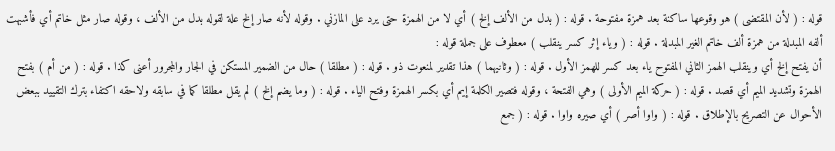قوله : ( لأن المقتضى ) هو وقوعها ساكنة بعد همزة مفتوحة . قوله : ( بدل من الألف إلخ ) أي لا من الهمزة حتى يرد على المازني . وقوله لأنه صار إلخ علة لقوله بدل من الألف ، وقوله صار مثل خاتم أي فأشبهت ألفه المبدلة من همزة ألف خاتم الغير المبدلة . قوله : ( وياء إثر كسر ينقلب ) معطوف على جملة قوله :
أن يفتح إلخ أي وينقلب الهمز الثاني المفتوح ياء بعد كسر للهمز الأول . قوله : ( وثانيهما ) هذا تقدير لمنعوت ذو . قوله : ( مطلقا ) حال من الضمير المستكن في الجار والمجرور أعنى كذا . قوله : ( من أم ) بفتح الهمزة وتشديد الميم أي قصد . قوله : ( حركة الميم الأولى ) وهي الفتحة ، وقوله فتصير الكلمة إيم أي بكسر الهمزة وفتح الياء . قوله : ( وما يضم إلخ ) لم يقل مطلقا كما في سابقه ولاحقه اكتفاء بترك التقييد ببعض الأحوال عن التصريح بالإطلاق . قوله : ( واوا أصر ) أي صيره واوا . قوله : ( جمع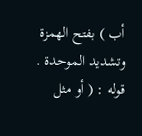أب ) بفتح الهمزة وتشديد الموحدة . قوله : ( أو مثل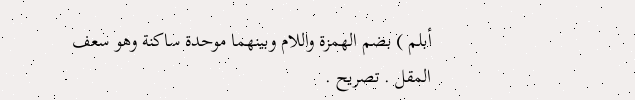أبلم ) بضم الهمزة واللام وبينهما موحدة ساكنة وهو سعف المقل . تصريح .